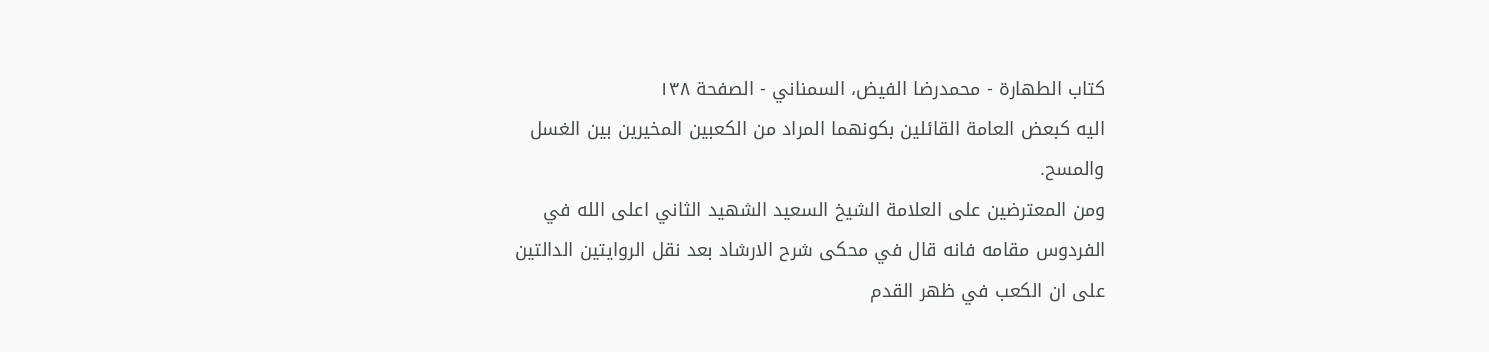كتاب الطهارة - محمدرضا الفيض، السمناني - الصفحة ١٣٨
اليه كبعض العامة القائلين بكونهما المراد من الكعبين المخيرين بين الغسل والمسح.
ومن المعترضين على العلامة الشيخ السعيد الشهيد الثاني اعلى الله في الفردوس مقامه فانه قال في محكى شرح الارشاد بعد نقل الروايتين الدالتين على ان الكعب في ظهر القدم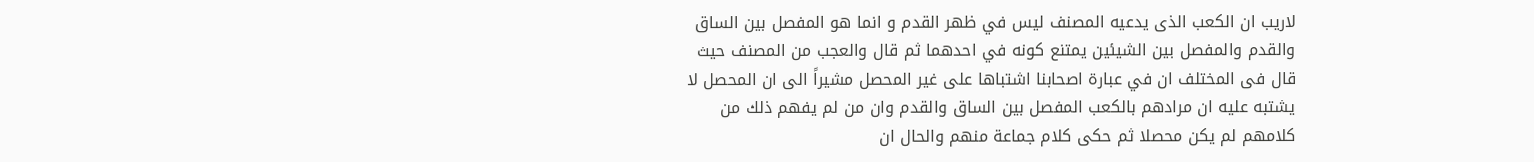لاريب ان الكعب الذى يدعيه المصنف ليس في ظهر القدم و انما هو المفصل بين الساق والقدم والمفصل بين الشيئين يمتنع كونه في احدهما ثم قال والعجب من المصنف حيث قال فى المختلف ان في عبارة اصحابنا اشتباها على غير المحصل مشيراً الى ان المحصل لا يشتبه عليه ان مرادهم بالكعب المفصل بين الساق والقدم وان من لم يفهم ذلك من كلامهم لم يكن محصلا ثم حكى كلام جماعة منهم والحال ان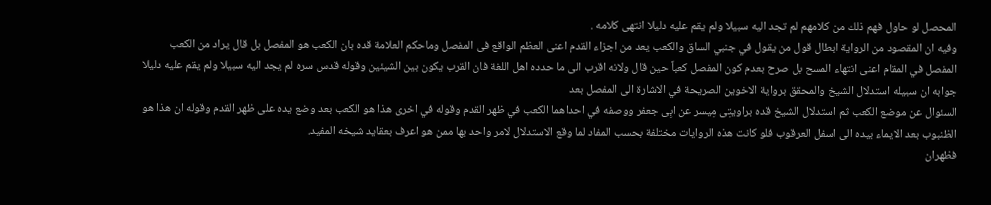المحصل لو حاول فهم ذلك من كلامهم لم تجد اليه سبيلا ولم يقم عليه دليلا انتهى كلامه .
وفيه ان المقصود من الرواية ابطال قول من يقول في جنبي الساق والكعب يعد من اجزاء القدم اعنى العظم الواقع فى المفصل وماحكم العلامة قده بان الكعب هو المفصل بل قال يراد من الكعب المفصل في المقام اعنى انتهاء المسح بل صرح بعدم كون المفصل كعباً حين قال ولانه اقرب الى ما حدده اهل اللغة فان القرب يكون بين الشيئين وقوله قدس سره لم يجد اليه سبيلا ولم يقم عليه دليلا جوابه ان سبيله استدلال الشيخ والمحقق برواية الاخوين الصريحة في الاشارة الى المفصل بعد
السئوال عن موضع الكعب ثم استدلال الشيخ قده براويتِی مِیسر عن ابِی جعفر ووصفه في احداهما الكعب في ظهر القدم وقوله في اخرى هذا هو الكعب بعد وضع يده على ظهر القدم وقوله ان هذا هو الظنبوب بعد الايماء بيده الى اسفل العرقوب فلو كانت هذه الروايات مختلفة بحسب المفاد لما وقع الاستدلال لامر واحد بها ممن هو اعرف بعقايد شيخه المفيد.
فظهران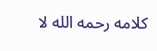کلامه رحمه الله لا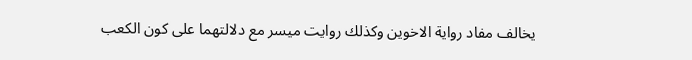يخالف مفاد رواية الاخوين وكذلك روايت ميسر مع دلالتهما على كون الكعب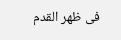فى ظهر القدم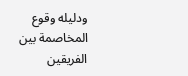ودليله وقوع المخاصمة بين الفريقين